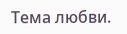Тема любви.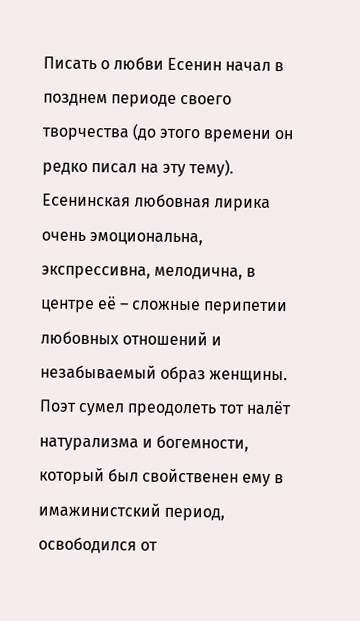Писать о любви Есенин начал в позднем периоде своего творчества (до этого времени он редко писал на эту тему). Есенинская любовная лирика очень эмоциональна, экспрессивна, мелодична, в центре её – сложные перипетии любовных отношений и незабываемый образ женщины. Поэт сумел преодолеть тот налёт натурализма и богемности, который был свойственен ему в имажинистский период, освободился от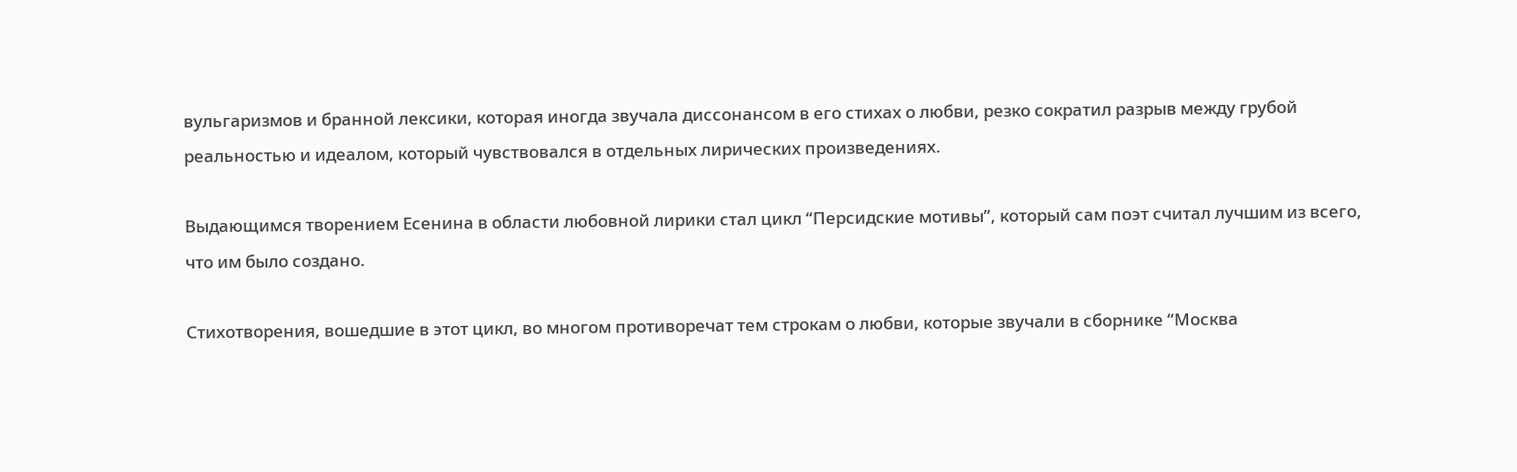вульгаризмов и бранной лексики, которая иногда звучала диссонансом в его стихах о любви, резко сократил разрыв между грубой реальностью и идеалом, который чувствовался в отдельных лирических произведениях.

Выдающимся творением Есенина в области любовной лирики стал цикл “Персидские мотивы”, который сам поэт считал лучшим из всего, что им было создано.

Стихотворения, вошедшие в этот цикл, во многом противоречат тем строкам о любви, которые звучали в сборнике “Москва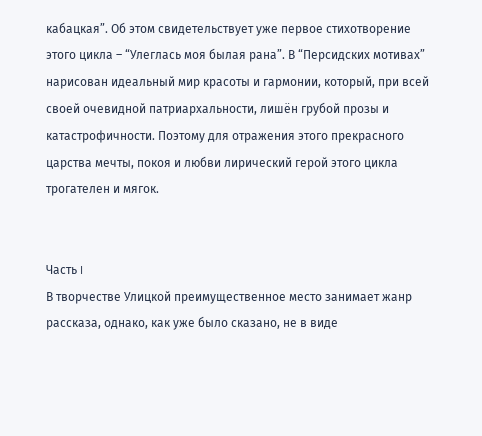кабацкая”. Об этом свидетельствует уже первое стихотворение этого цикла – “Улеглась моя былая рана”. В “Персидских мотивах” нарисован идеальный мир красоты и гармонии, который, при всей своей очевидной патриархальности, лишён грубой прозы и катастрофичности. Поэтому для отражения этого прекрасного царства мечты, покоя и любви лирический герой этого цикла трогателен и мягок.


Часть I
В творчестве Улицкой преимущественное место занимает жанр рассказа, однако, как уже было сказано, не в виде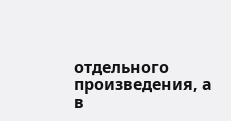отдельного произведения, а в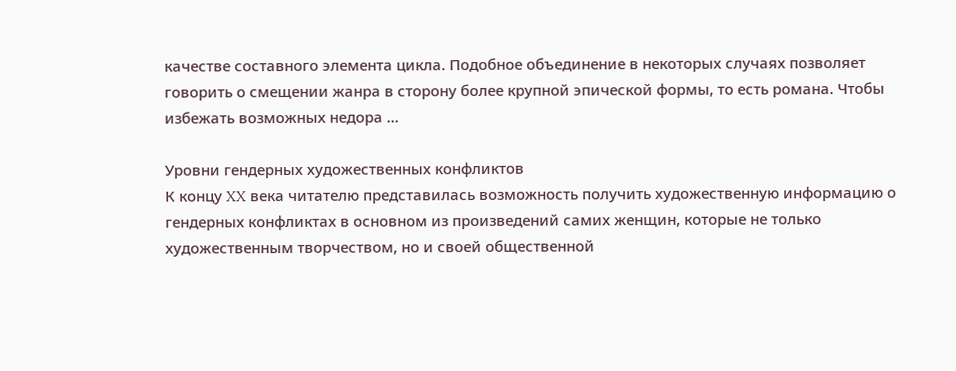качестве составного элемента цикла. Подобное объединение в некоторых случаях позволяет говорить о смещении жанра в сторону более крупной эпической формы, то есть романа. Чтобы избежать возможных недора ...

Уровни гендерных художественных конфликтов
К концу XX века читателю представилась возможность получить художественную информацию о гендерных конфликтах в основном из произведений самих женщин, которые не только художественным творчеством, но и своей общественной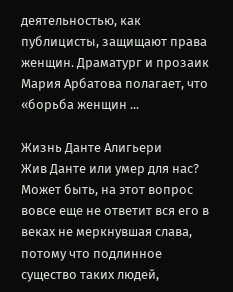деятельностью, как публицисты, защищают права женщин. Драматург и прозаик Мария Арбатова полагает, что «борьба женщин ...

Жизнь Данте Алигьери
Жив Данте или умер для нас? Может быть, на этот вопрос вовсе еще не ответит вся его в веках не меркнувшая слава, потому что подлинное существо таких людей,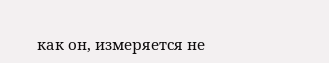как он, измеряется не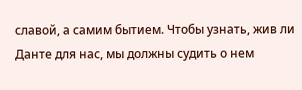славой, а самим бытием. Чтобы узнать, жив ли Данте для нас, мы должны судить о нем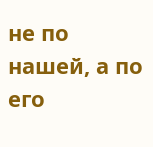не по нашей, а по его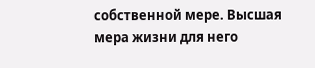собственной мере. Высшая мера жизни для него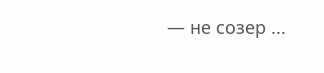— не созер ...